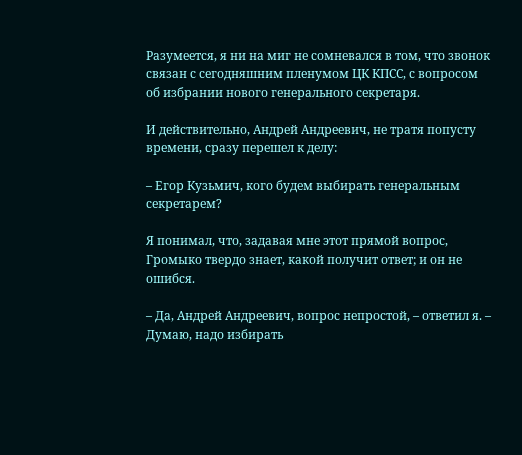Разумеется, я ни на миг не сомневался в том, что звонок связан с сегодняшним пленумом ЦК КПСС, с вопросом об избрании нового генерального секретаря.

И действительно, Андрей Андреевич, не тратя попусту времени, сразу перешел к делу:

– Егор Кузьмич, кого будем выбирать генеральным секретарем?

Я понимал, что, задавая мне этот прямой вопрос, Громыко твердо знает, какой получит ответ; и он не ошибся.

– Да, Андрей Андреевич, вопрос непростой, – ответил я. – Думаю, надо избирать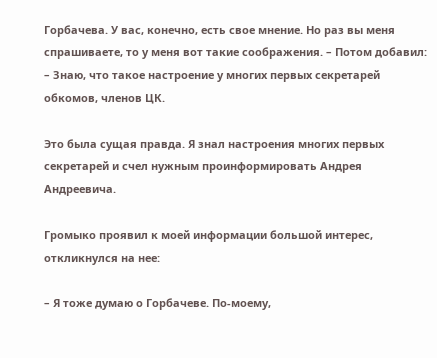Горбачева. У вас, конечно, есть свое мнение. Но раз вы меня спрашиваете, то у меня вот такие соображения. – Потом добавил: – Знаю, что такое настроение у многих первых секретарей обкомов, членов ЦК.

Это была сущая правда. Я знал настроения многих первых секретарей и счел нужным проинформировать Андрея Андреевича.

Громыко проявил к моей информации большой интерес, откликнулся на нее:

– Я тоже думаю о Горбачеве. По-моему,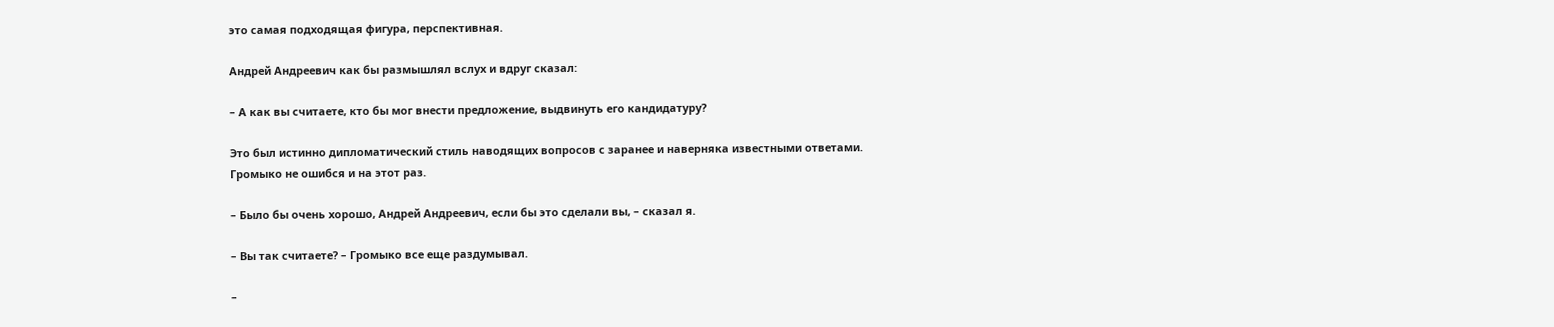это самая подходящая фигура, перспективная.

Андрей Андреевич как бы размышлял вслух и вдруг сказал:

– А как вы считаете, кто бы мог внести предложение, выдвинуть его кандидатуру?

Это был истинно дипломатический стиль наводящих вопросов с заранее и наверняка известными ответами. Громыко не ошибся и на этот раз.

– Было бы очень хорошо, Андрей Андреевич, если бы это сделали вы, – сказал я.

– Вы так считаете? – Громыко все еще раздумывал.

–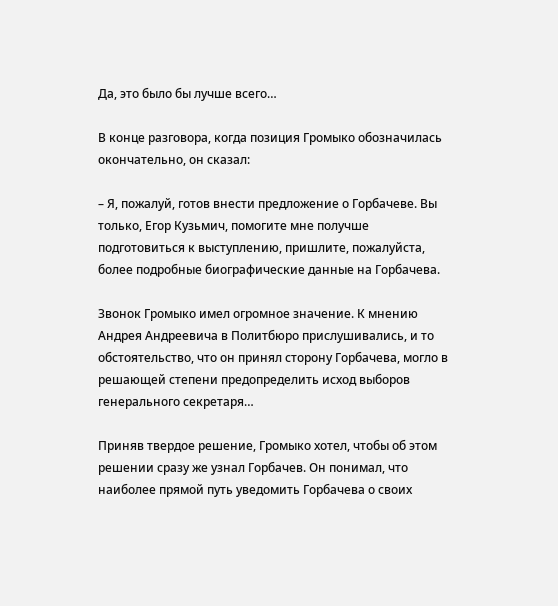Да, это было бы лучше всего…

В конце разговора, когда позиция Громыко обозначилась окончательно, он сказал:

– Я, пожалуй, готов внести предложение о Горбачеве. Вы только, Егор Кузьмич, помогите мне получше подготовиться к выступлению, пришлите, пожалуйста, более подробные биографические данные на Горбачева.

Звонок Громыко имел огромное значение. К мнению Андрея Андреевича в Политбюро прислушивались, и то обстоятельство, что он принял сторону Горбачева, могло в решающей степени предопределить исход выборов генерального секретаря…

Приняв твердое решение, Громыко хотел, чтобы об этом решении сразу же узнал Горбачев. Он понимал, что наиболее прямой путь уведомить Горбачева о своих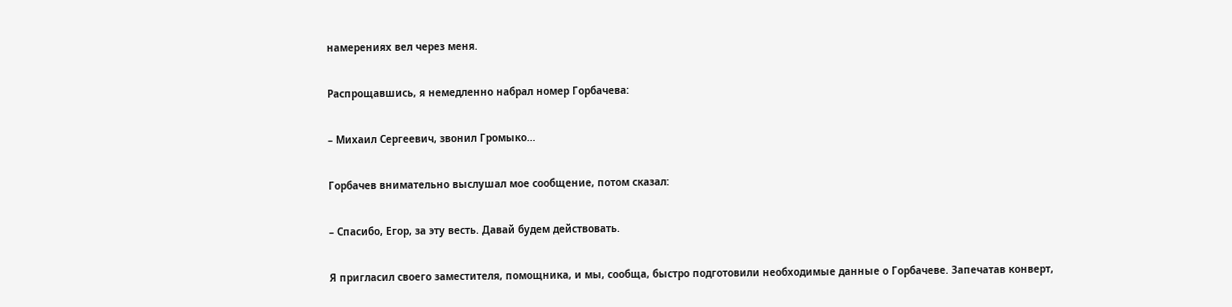намерениях вел через меня.

Распрощавшись, я немедленно набрал номер Горбачева:

– Михаил Сергеевич, звонил Громыко…

Горбачев внимательно выслушал мое сообщение, потом сказал:

– Спасибо, Егор, за эту весть. Давай будем действовать.

Я пригласил своего заместителя, помощника, и мы, сообща, быстро подготовили необходимые данные о Горбачеве. Запечатав конверт,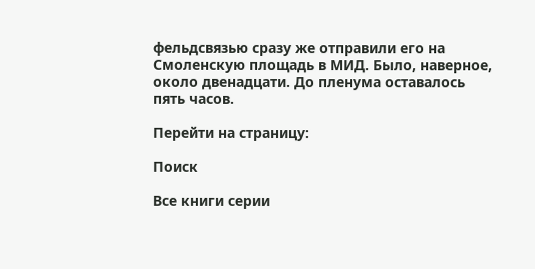фельдсвязью сразу же отправили его на Смоленскую площадь в МИД. Было, наверное, около двенадцати. До пленума оставалось пять часов.

Перейти на страницу:

Поиск

Все книги серии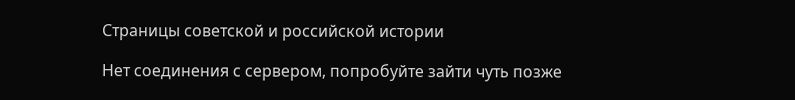Страницы советской и российской истории

Нет соединения с сервером, попробуйте зайти чуть позже